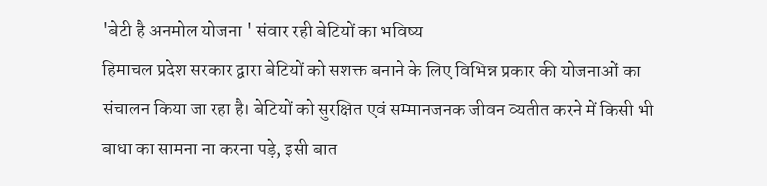'बेटी है अनमोल योजना ' संवार रही बेटियों का भविष्य
हिमाचल प्रदेश सरकार द्वारा बेटियों को सशक्त बनाने के लिए विभिन्न प्रकार की योजनाओं का संचालन किया जा रहा है। बेटियों को सुरक्षित एवं सम्मानजनक जीवन व्यतीत करने में किसी भी बाधा का सामना ना करना पड़े, इसी बात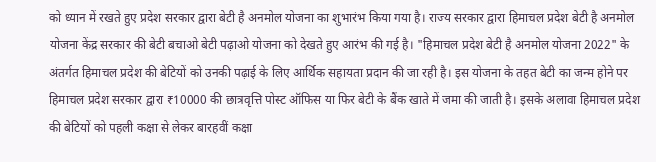को ध्यान में रखते हुए प्रदेश सरकार द्वारा बेटी है अनमोल योजना का शुभारंभ किया गया है। राज्य सरकार द्वारा हिमाचल प्रदेश बेटी है अनमोल योजना केंद्र सरकार की बेटी बचाओ बेटी पढ़ाओ योजना को देखते हुए आरंभ की गई है। "हिमाचल प्रदेश बेटी है अनमोल योजना 2022" के अंतर्गत हिमाचल प्रदेश की बेटियों को उनकी पढ़ाई के लिए आर्थिक सहायता प्रदान की जा रही है। इस योजना के तहत बेटी का जन्म होने पर हिमाचल प्रदेश सरकार द्वारा ₹10000 की छात्रवृत्ति पोस्ट ऑफिस या फिर बेटी के बैंक खाते में जमा की जाती है। इसके अलावा हिमाचल प्रदेश की बेटियों को पहली कक्षा से लेकर बारहवीं कक्षा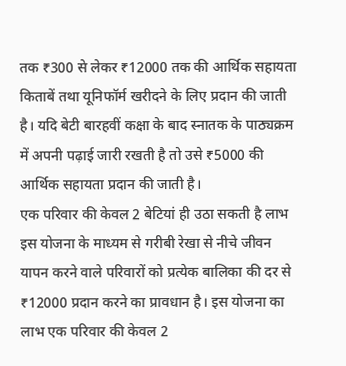तक ₹300 से लेकर ₹12000 तक की आर्थिक सहायता किताबें तथा यूनिफॉर्म खरीदने के लिए प्रदान की जाती है। यदि बेटी बारहवीं कक्षा के बाद स्नातक के पाठ्यक्रम में अपनी पढ़ाई जारी रखती है तो उसे ₹5000 की आर्थिक सहायता प्रदान की जाती है।
एक परिवार की केवल 2 बेटियां ही उठा सकती है लाभ
इस योजना के माध्यम से गरीबी रेखा से नीचे जीवन यापन करने वाले परिवारों को प्रत्येक बालिका की दर से ₹12000 प्रदान करने का प्रावधान है। इस योजना का लाभ एक परिवार की केवल 2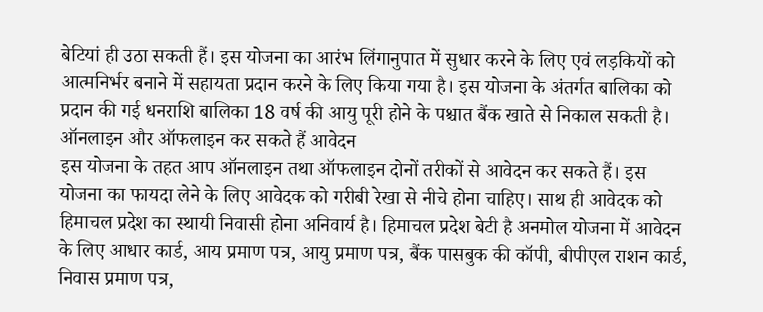बेटियां ही उठा सकती हैं। इस योजना का आरंभ लिंगानुपात में सुधार करने के लिए एवं लड़कियों को आत्मनिर्भर बनाने में सहायता प्रदान करने के लिए किया गया है। इस योजना के अंतर्गत बालिका को प्रदान की गई धनराशि बालिका 18 वर्ष की आयु पूरी होने के पश्चात बैंक खाते से निकाल सकती है।
ऑनलाइन और ऑफलाइन कर सकते हैं आवेदन
इस योजना के तहत आप ऑनलाइन तथा ऑफलाइन दोनों तरीकों से आवेदन कर सकते हैं। इस योजना का फायदा लेने के लिए आवेदक को गरीबी रेखा से नीचे होना चाहिए। साथ ही आवेदक को हिमाचल प्रदेश का स्थायी निवासी होना अनिवार्य है। हिमाचल प्रदेश बेटी है अनमोल योजना में आवेदन के लिए आधार कार्ड, आय प्रमाण पत्र, आयु प्रमाण पत्र, बैंक पासबुक की कॉपी, बीपीएल राशन कार्ड, निवास प्रमाण पत्र,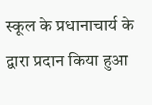स्कूल के प्रधानाचार्य के द्वारा प्रदान किया हुआ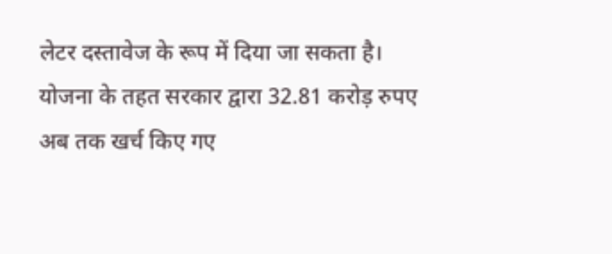लेटर दस्तावेज के रूप में दिया जा सकता है। योजना के तहत सरकार द्वारा 32.81 करोड़ रुपए अब तक खर्च किए गए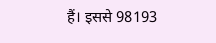हैं। इससे 98193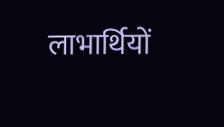लाभार्थियों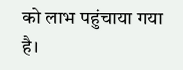को लाभ पहुंचाया गया है।